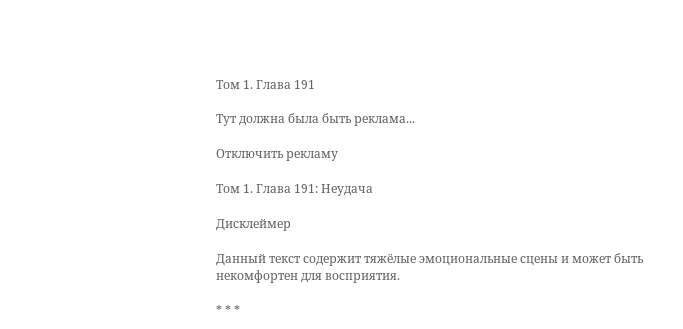Том 1. Глава 191

Тут должна была быть реклама...

Отключить рекламу

Том 1. Глава 191: Неудача

Дисклеймер

Данный текст содержит тяжёлые эмоциональные сцены и может быть некомфортен для восприятия.

* * *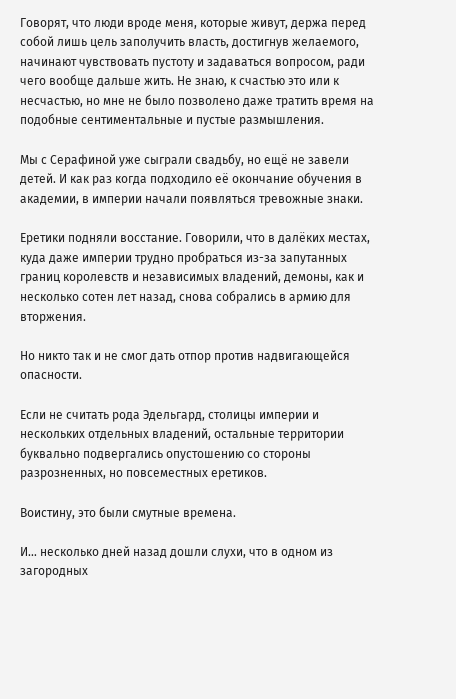Говорят, что люди вроде меня, которые живут, держа перед собой лишь цель заполучить власть, достигнув желаемого, начинают чувствовать пустоту и задаваться вопросом, ради чего вообще дальше жить. Не знаю, к счастью это или к несчастью, но мне не было позволено даже тратить время на подобные сентиментальные и пустые размышления.

Мы с Серафиной уже сыграли свадьбу, но ещё не завели детей. И как раз когда подходило её окончание обучения в академии, в империи начали появляться тревожные знаки.

Еретики подняли восстание. Говорили, что в далёких местах, куда даже империи трудно пробраться из-за запутанных границ королевств и независимых владений, демоны, как и несколько сотен лет назад, снова собрались в армию для вторжения.

Но никто так и не смог дать отпор против надвигающейся опасности.

Если не считать рода Эдельгард, столицы империи и нескольких отдельных владений, остальные территории буквально подвергались опустошению со стороны разрозненных, но повсеместных еретиков.

Воистину, это были смутные времена.

И… несколько дней назад дошли слухи, что в одном из загородных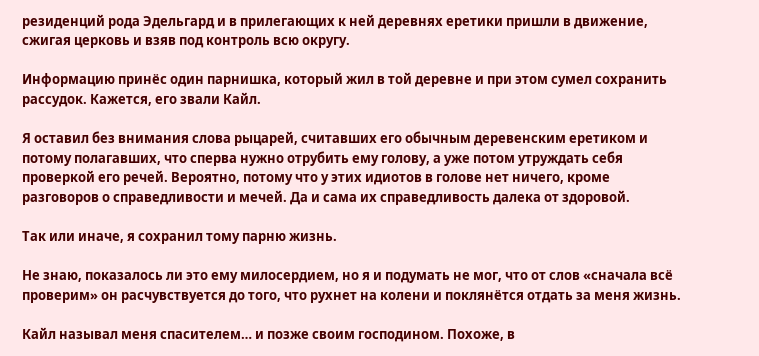резиденций рода Эдельгард и в прилегающих к ней деревнях еретики пришли в движение, сжигая церковь и взяв под контроль всю округу.

Информацию принёс один парнишка, который жил в той деревне и при этом сумел сохранить рассудок. Кажется, его звали Кайл.

Я оставил без внимания слова рыцарей, считавших его обычным деревенским еретиком и потому полагавших, что сперва нужно отрубить ему голову, а уже потом утруждать себя проверкой его речей. Вероятно, потому что у этих идиотов в голове нет ничего, кроме разговоров о справедливости и мечей. Да и сама их справедливость далека от здоровой.

Так или иначе, я сохранил тому парню жизнь.

Не знаю, показалось ли это ему милосердием, но я и подумать не мог, что от слов «сначала всё проверим» он расчувствуется до того, что рухнет на колени и поклянётся отдать за меня жизнь.

Кайл называл меня спасителем… и позже своим господином. Похоже, в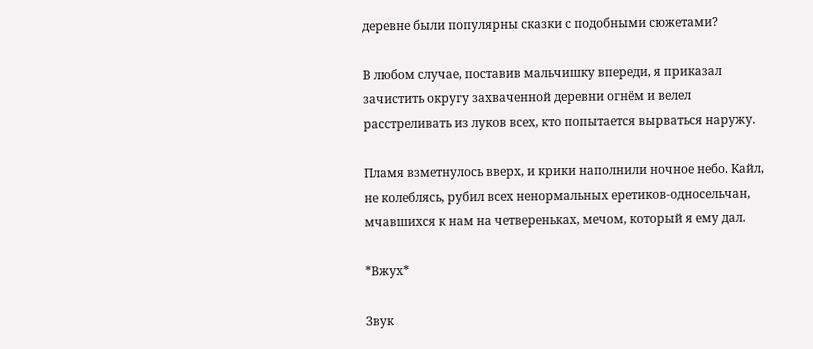деревне были популярны сказки с подобными сюжетами?

В любом случае, поставив мальчишку впереди, я приказал зачистить округу захваченной деревни огнём и велел расстреливать из луков всех, кто попытается вырваться наружу.

Пламя взметнулось вверх, и крики наполнили ночное небо. Кайл, не колеблясь, рубил всех ненормальных еретиков-односельчан, мчавшихся к нам на четвереньках, мечом, который я ему дал.

*Вжух*

Звук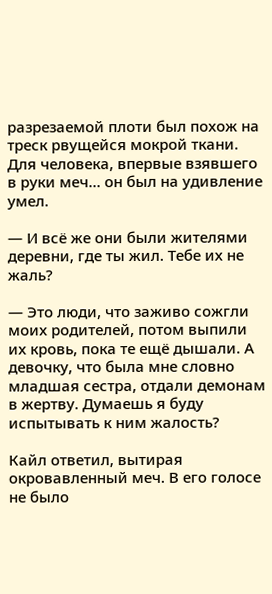разрезаемой плоти был похож на треск рвущейся мокрой ткани. Для человека, впервые взявшего в руки меч… он был на удивление умел.

— И всё же они были жителями деревни, где ты жил. Тебе их не жаль?

— Это люди, что заживо сожгли моих родителей, потом выпили их кровь, пока те ещё дышали. А девочку, что была мне словно младшая сестра, отдали демонам в жертву. Думаешь я буду испытывать к ним жалость?

Кайл ответил, вытирая окровавленный меч. В его голосе не было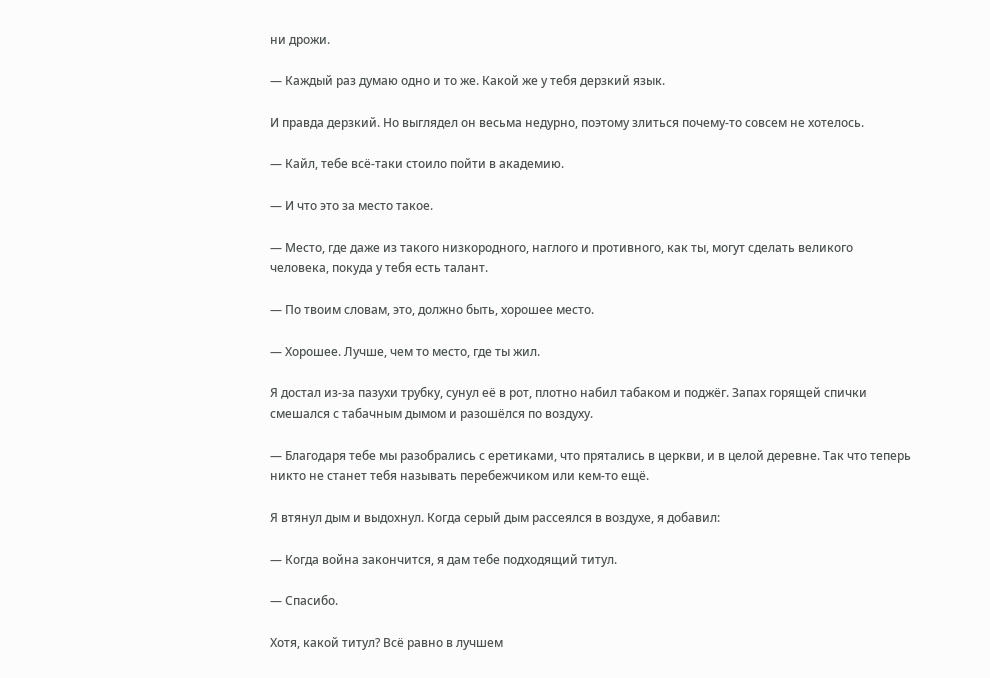ни дрожи.

— Каждый раз думаю одно и то же. Какой же у тебя дерзкий язык.

И правда дерзкий. Но выглядел он весьма недурно, поэтому злиться почему-то совсем не хотелось.

— Кайл, тебе всё-таки стоило пойти в академию.

— И что это за место такое.

— Место, где даже из такого низкородного, наглого и противного, как ты, могут сделать великого человека, покуда у тебя есть талант.

— По твоим словам, это, должно быть, хорошее место.

— Хорошее. Лучше, чем то место, где ты жил.

Я достал из-за пазухи трубку, сунул её в рот, плотно набил табаком и поджёг. Запах горящей спички смешался с табачным дымом и разошёлся по воздуху.

— Благодаря тебе мы разобрались с еретиками, что прятались в церкви, и в целой деревне. Так что теперь никто не станет тебя называть перебежчиком или кем-то ещё.

Я втянул дым и выдохнул. Когда серый дым рассеялся в воздухе, я добавил:

— Когда война закончится, я дам тебе подходящий титул.

— Спасибо.

Хотя, какой титул? Всё равно в лучшем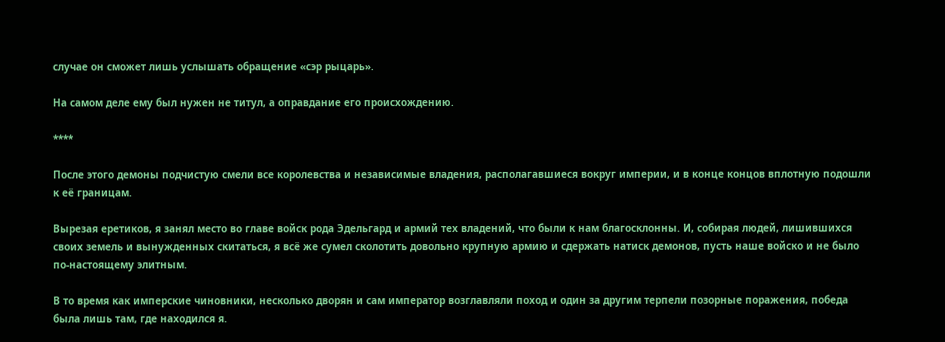случае он сможет лишь услышать обращение «сэр рыцарь».

На самом деле ему был нужен не титул, а оправдание его происхождению.

****

После этого демоны подчистую смели все королевства и независимые владения, располагавшиеся вокруг империи, и в конце концов вплотную подошли к её границам.

Вырезая еретиков, я занял место во главе войск рода Эдельгард и армий тех владений, что были к нам благосклонны. И, собирая людей, лишившихся своих земель и вынужденных скитаться, я всё же сумел сколотить довольно крупную армию и сдержать натиск демонов, пусть наше войско и не было по-настоящему элитным.

В то время как имперские чиновники, несколько дворян и сам император возглавляли поход и один за другим терпели позорные поражения, победа была лишь там, где находился я.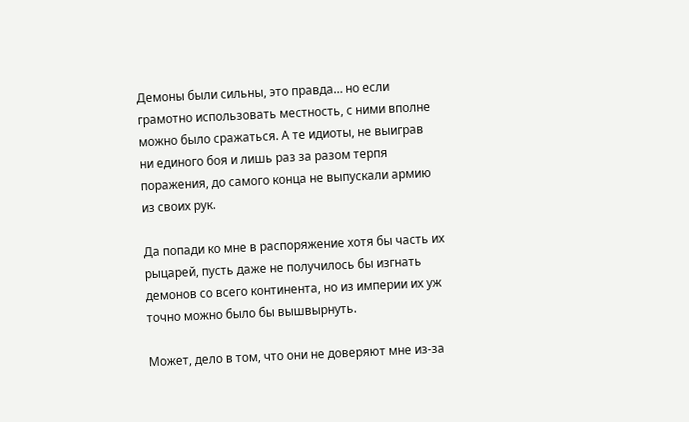Демоны были сильны, это правда… но если грамотно использовать местность, с ними вполне можно было сражаться. А те идиоты, не выиграв ни единого боя и лишь раз за разом терпя поражения, до самого конца не выпускали армию из своих рук.

Да попади ко мне в распоряжение хотя бы часть их рыцарей, пусть даже не получилось бы изгнать демонов со всего континента, но из империи их уж точно можно было бы вышвырнуть.

Может, дело в том, что они не доверяют мне из-за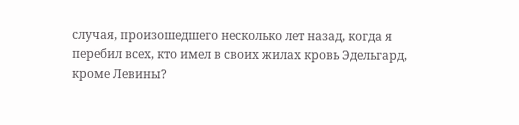случая, произошедшего несколько лет назад, когда я перебил всех, кто имел в своих жилах кровь Эдельгард, кроме Левины?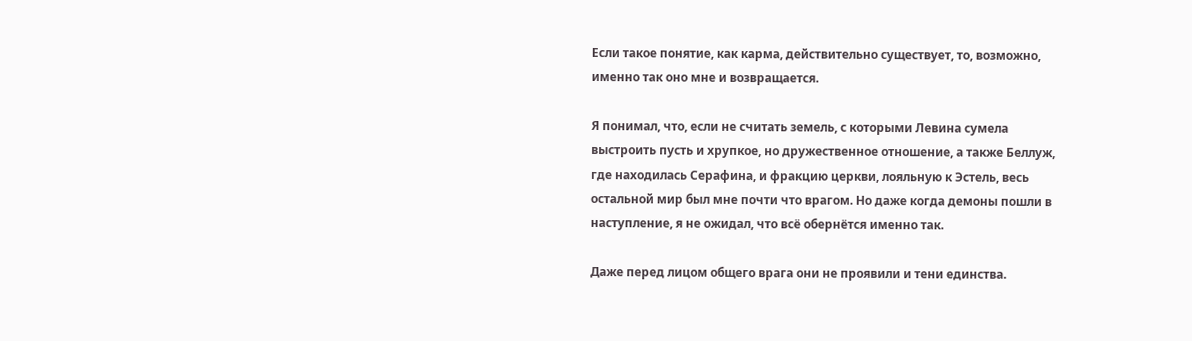Если такое понятие, как карма, действительно существует, то, возможно, именно так оно мне и возвращается.

Я понимал, что, если не считать земель, с которыми Левина сумела выстроить пусть и хрупкое, но дружественное отношение, а также Беллуж, где находилась Серафина, и фракцию церкви, лояльную к Эстель, весь остальной мир был мне почти что врагом. Но даже когда демоны пошли в наступление, я не ожидал, что всё обернётся именно так.

Даже перед лицом общего врага они не проявили и тени единства.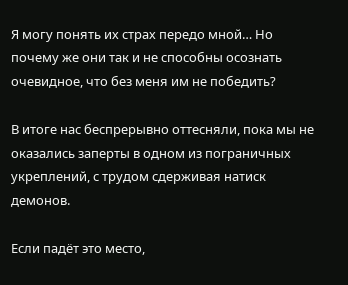Я могу понять их страх передо мной… Но почему же они так и не способны осознать очевидное, что без меня им не победить?

В итоге нас беспрерывно оттесняли, пока мы не оказались заперты в одном из пограничных укреплений, с трудом сдерживая натиск демонов.

Если падёт это место,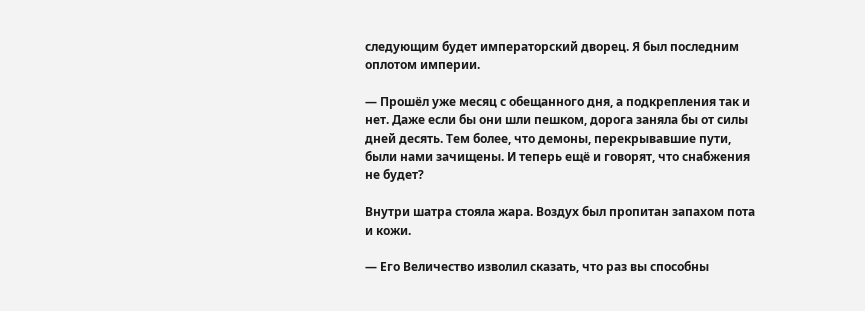следующим будет императорский дворец. Я был последним оплотом империи.

— Прошёл уже месяц с обещанного дня, а подкрепления так и нет. Даже если бы они шли пешком, дорога заняла бы от силы дней десять. Тем более, что демоны, перекрывавшие пути, были нами зачищены. И теперь ещё и говорят, что снабжения не будет?

Внутри шатра стояла жара. Воздух был пропитан запахом пота и кожи.

— Его Величество изволил сказать, что раз вы способны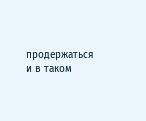продержаться и в таком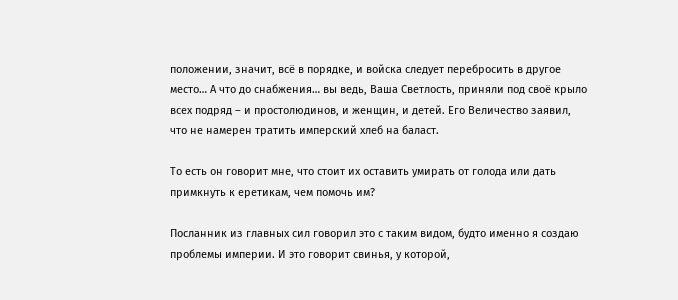положении, значит, всё в порядке, и войска следует перебросить в другое место… А что до снабжения… вы ведь, Ваша Светлость, приняли под своё крыло всех подряд – и простолюдинов, и женщин, и детей. Его Величество заявил, что не намерен тратить имперский хлеб на баласт.

То есть он говорит мне, что стоит их оставить умирать от голода или дать примкнуть к еретикам, чем помочь им?

Посланник из главных сил говорил это с таким видом, будто именно я создаю проблемы империи. И это говорит свинья, у которой,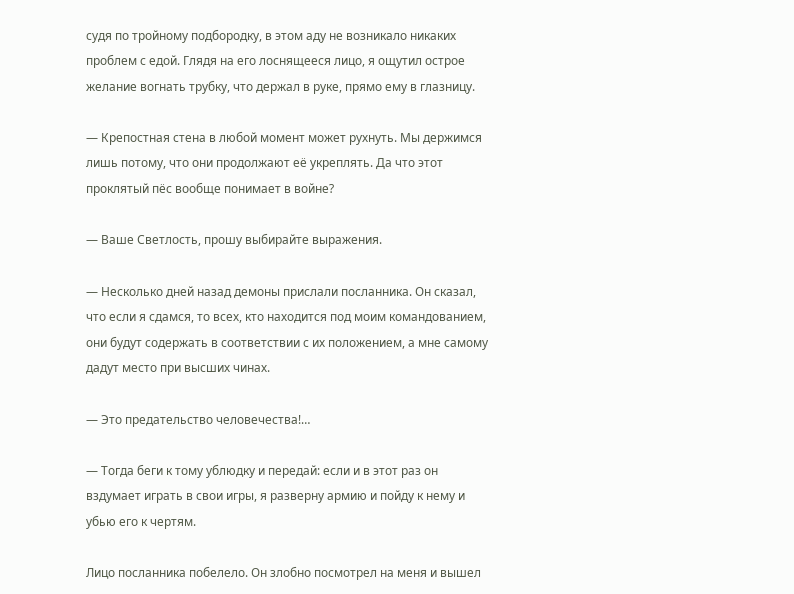судя по тройному подбородку, в этом аду не возникало никаких проблем с едой. Глядя на его лоснящееся лицо, я ощутил острое желание вогнать трубку, что держал в руке, прямо ему в глазницу.

— Крепостная стена в любой момент может рухнуть. Мы держимся лишь потому, что они продолжают её укреплять. Да что этот проклятый пёс вообще понимает в войне?

— Ваше Светлость, прошу выбирайте выражения.

— Несколько дней назад демоны прислали посланника. Он сказал, что если я сдамся, то всех, кто находится под моим командованием, они будут содержать в соответствии с их положением, а мне самому дадут место при высших чинах.

— Это предательство человечества!…

— Тогда беги к тому ублюдку и передай: если и в этот раз он вздумает играть в свои игры, я разверну армию и пойду к нему и убью его к чертям.

Лицо посланника побелело. Он злобно посмотрел на меня и вышел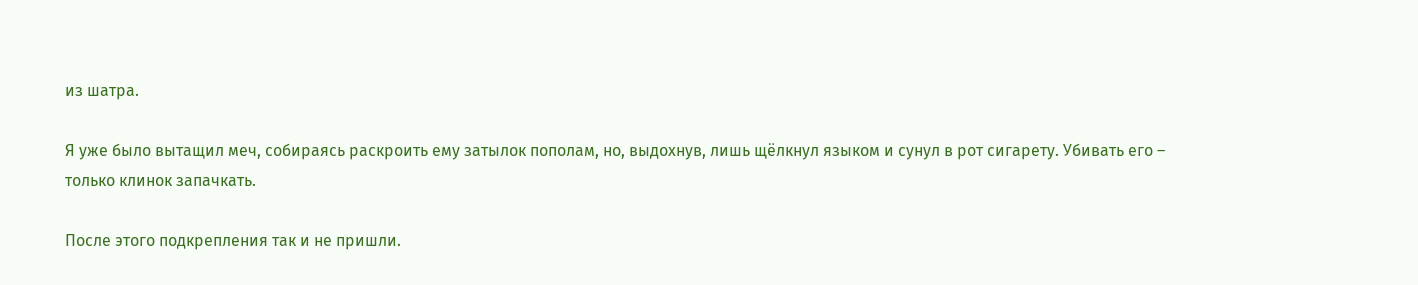из шатра.

Я уже было вытащил меч, собираясь раскроить ему затылок пополам, но, выдохнув, лишь щёлкнул языком и сунул в рот сигарету. Убивать его – только клинок запачкать.

После этого подкрепления так и не пришли.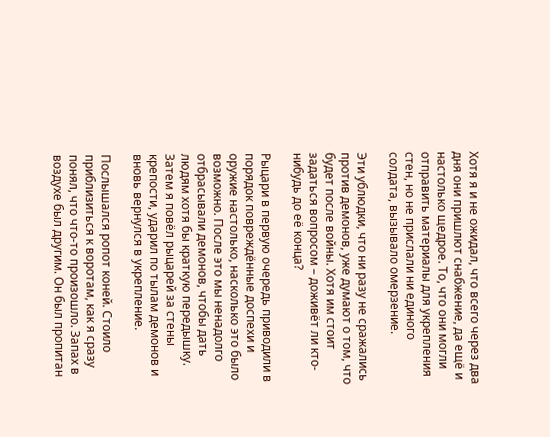Хотя я и не ожидал, что всего через два дня они пришлют снабжение, да ещё и настолько щедрое. То, что они могли отправить материалы для укрепления стен, но не прислали ни единого солдата, вызывало омерзение.

Эти ублюдки, что ни разу не сражались против демонов, уже думают о том, что будет после войны. Хотя им стоит задаться вопросом – доживёт ли кто-нибудь до её конца?

Рыцари в первую очередь приводили в порядок повреждённые доспехи и оружие настолько, насколько это было возможно. После это мы ненадолго отбрасывали демонов, чтобы дать людям хотя бы краткую передышку. Затем я повёл рыцарей за стены крепости, ударил по тылам демонов и вновь вернулся в укрепление.

Послышался ропот коней. Стоило приблизиться к воротам, как я сразу понял, что что-то произошло. Запах в воздухе был другим. Он был пропитан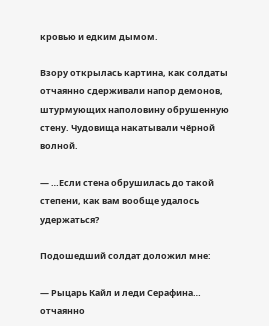кровью и едким дымом.

Взору открылась картина, как солдаты отчаянно сдерживали напор демонов, штурмующих наполовину обрушенную стену. Чудовища накатывали чёрной волной.

— …Если стена обрушилась до такой степени, как вам вообще удалось удержаться?

Подошедший солдат доложил мне:

— Рыцарь Кайл и леди Серафина… отчаянно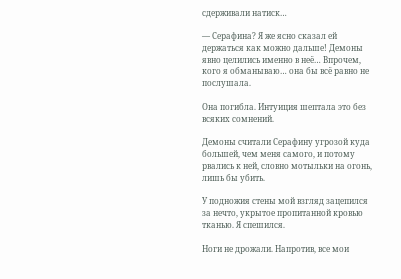сдерживали натиск…

— Серафина? Я же ясно сказал ей держаться как можно дальше! Демоны явно целились именно в неё… Впрочем, кого я обманываю… она бы всё равно не послушала.

Она погибла. Интуиция шептала это без всяких сомнений.

Демоны считали Серафину угрозой куда большей, чем меня самого, и потому рвались к ней, словно мотыльки на огонь, лишь бы убить.

У подножия стены мой взгляд зацепился за нечто, укрытое пропитанной кровью тканью. Я спешился.

Ноги не дрожали. Напротив, все мои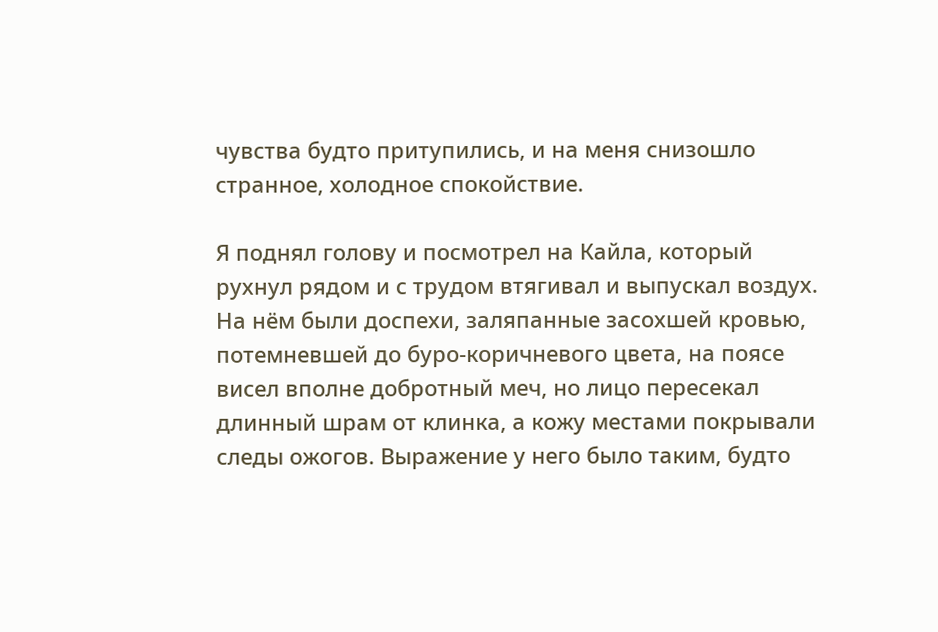чувства будто притупились, и на меня снизошло странное, холодное спокойствие.

Я поднял голову и посмотрел на Кайла, который рухнул рядом и с трудом втягивал и выпускал воздух. На нём были доспехи, заляпанные засохшей кровью, потемневшей до буро-коричневого цвета, на поясе висел вполне добротный меч, но лицо пересекал длинный шрам от клинка, а кожу местами покрывали следы ожогов. Выражение у него было таким, будто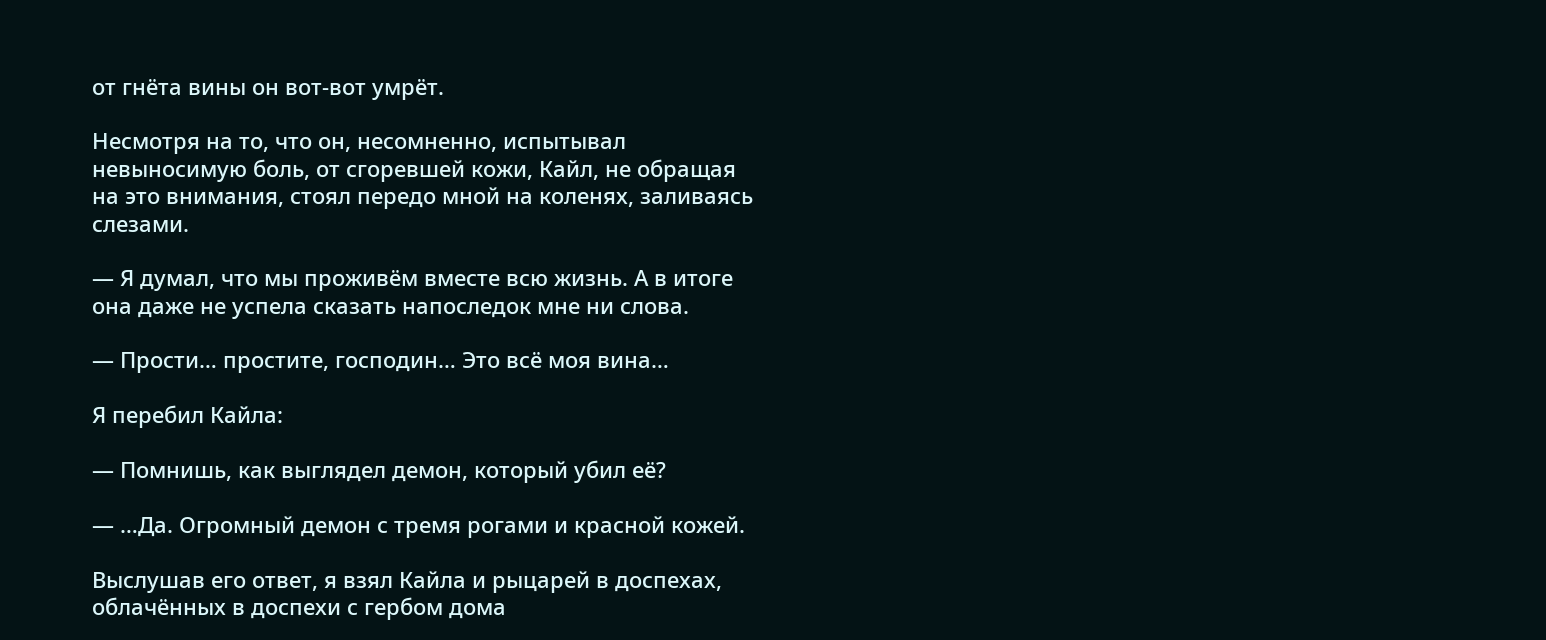от гнёта вины он вот-вот умрёт.

Несмотря на то, что он, несомненно, испытывал невыносимую боль, от сгоревшей кожи, Кайл, не обращая на это внимания, стоял передо мной на коленях, заливаясь слезами.

— Я думал, что мы проживём вместе всю жизнь. А в итоге она даже не успела сказать напоследок мне ни слова.

— Прости… простите, господин… Это всё моя вина…

Я перебил Кайла:

— Помнишь, как выглядел демон, который убил её?

— …Да. Огромный демон с тремя рогами и красной кожей.

Выслушав его ответ, я взял Кайла и рыцарей в доспехах, облачённых в доспехи с гербом дома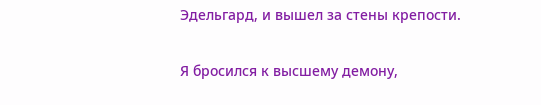Эдельгард, и вышел за стены крепости.

Я бросился к высшему демону,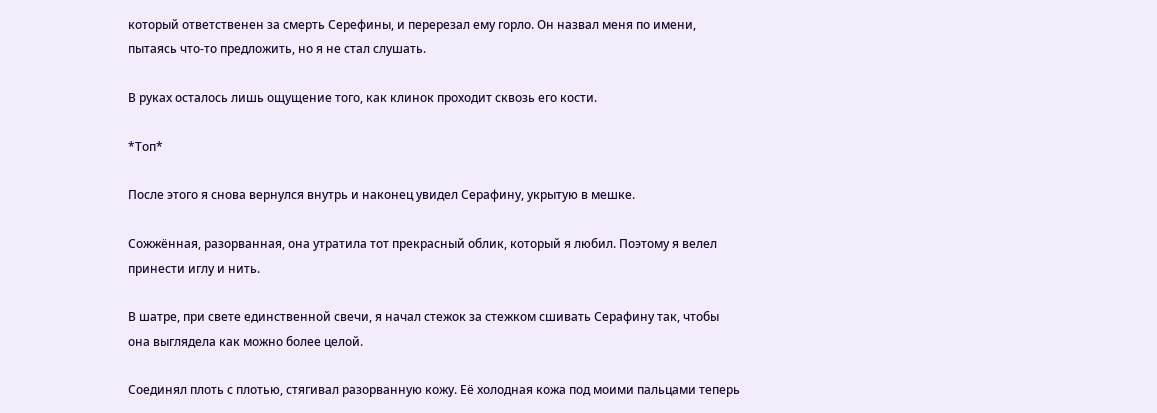который ответственен за смерть Серефины, и перерезал ему горло. Он назвал меня по имени, пытаясь что-то предложить, но я не стал слушать.

В руках осталось лишь ощущение того, как клинок проходит сквозь его кости.

*Топ*

После этого я снова вернулся внутрь и наконец увидел Серафину, укрытую в мешке.

Сожжённая, разорванная, она утратила тот прекрасный облик, который я любил. Поэтому я велел принести иглу и нить.

В шатре, при свете единственной свечи, я начал стежок за стежком сшивать Серафину так, чтобы она выглядела как можно более целой.

Соединял плоть с плотью, стягивал разорванную кожу. Её холодная кожа под моими пальцами теперь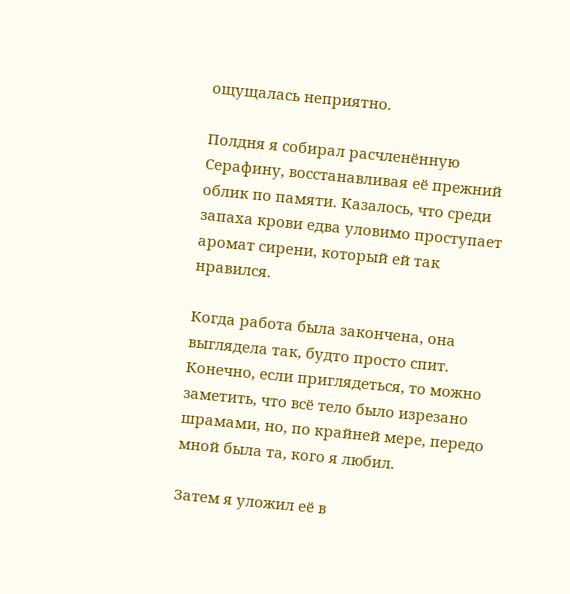ощущалась неприятно.

Полдня я собирал расчленённую Серафину, восстанавливая её прежний облик по памяти. Казалось, что среди запаха крови едва уловимо проступает аромат сирени, который ей так нравился.

Когда работа была закончена, она выглядела так, будто просто спит. Конечно, если приглядеться, то можно заметить, что всё тело было изрезано шрамами, но, по крайней мере, передо мной была та, кого я любил.

Затем я уложил её в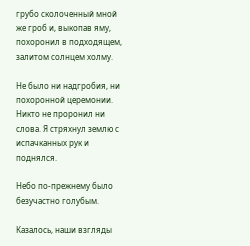грубо сколоченный мной же гроб и, выкопав яму, похоронил в подходящем, залитом солнцем холму.

Не было ни надгробия, ни похоронной церемонии. Никто не проронил ни слова. Я стряхнул землю с испачканных рук и поднялся.

Небо по-прежнему было безучастно голубым.

Казалось, наши взгляды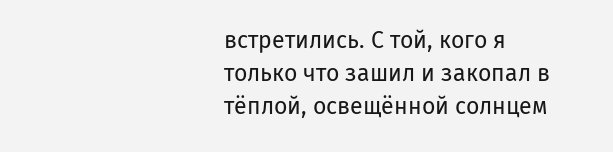встретились. С той, кого я только что зашил и закопал в тёплой, освещённой солнцем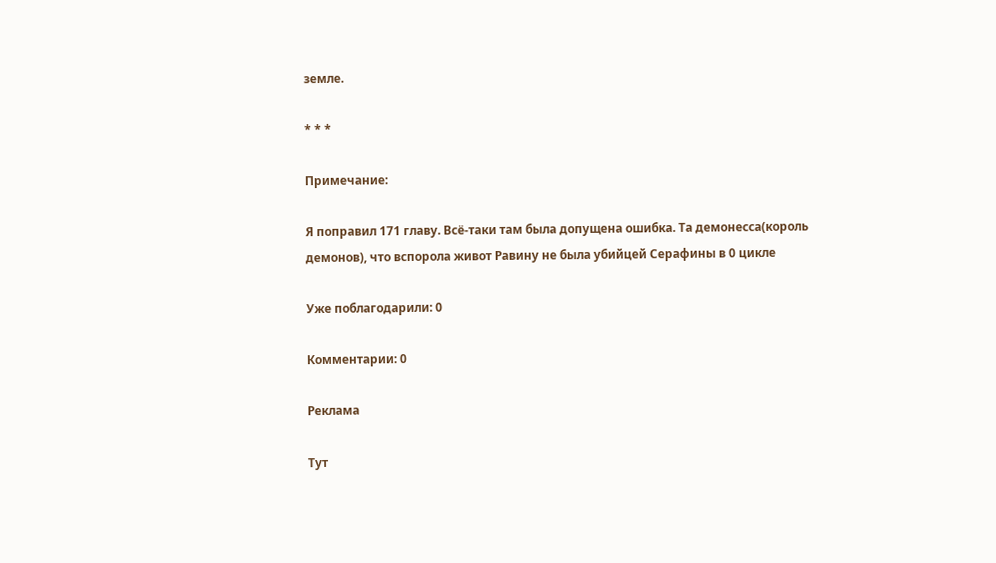земле.

* * *

Примечание:

Я поправил 171 главу. Всё-таки там была допущена ошибка. Та демонесса(король демонов), что вспорола живот Равину не была убийцей Серафины в 0 цикле

Уже поблагодарили: 0

Комментарии: 0

Реклама

Тут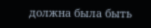должна была быть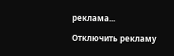реклама...

Отключить рекламу